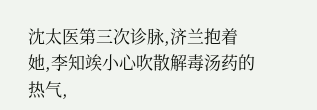沈太医第三次诊脉,济兰抱着她,李知竢小心吹散解毒汤药的热气,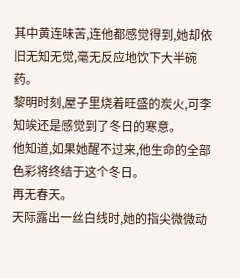其中黄连味苦,连他都感觉得到,她却依旧无知无觉,毫无反应地饮下大半碗药。
黎明时刻,屋子里烧着旺盛的炭火,可李知竢还是感觉到了冬日的寒意。
他知道,如果她醒不过来,他生命的全部色彩将终结于这个冬日。
再无春天。
天际露出一丝白线时,她的指尖微微动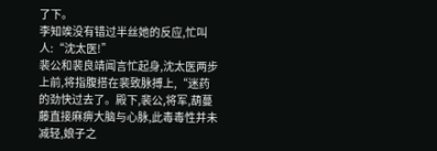了下。
李知竢没有错过半丝她的反应,忙叫人:“沈太医!”
裴公和裴良靖闻言忙起身,沈太医两步上前,将指腹搭在裴致脉搏上,“迷药的劲快过去了。殿下,裴公,将军,葫蔓藤直接麻痹大脑与心脉,此毒毒性并未减轻,娘子之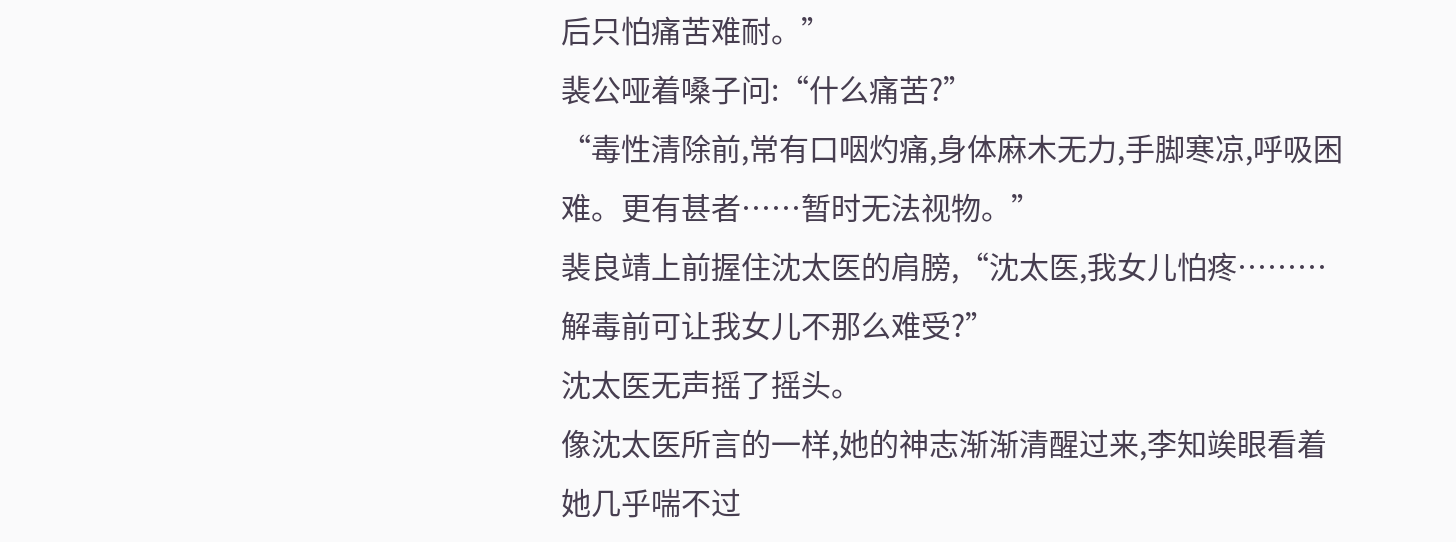后只怕痛苦难耐。”
裴公哑着嗓子问:“什么痛苦?”
“毒性清除前,常有口咽灼痛,身体麻木无力,手脚寒凉,呼吸困难。更有甚者……暂时无法视物。”
裴良靖上前握住沈太医的肩膀,“沈太医,我女儿怕疼………解毒前可让我女儿不那么难受?”
沈太医无声摇了摇头。
像沈太医所言的一样,她的神志渐渐清醒过来,李知竢眼看着她几乎喘不过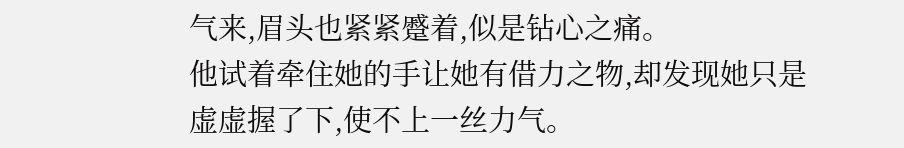气来,眉头也紧紧蹙着,似是钻心之痛。
他试着牵住她的手让她有借力之物,却发现她只是虚虚握了下,使不上一丝力气。